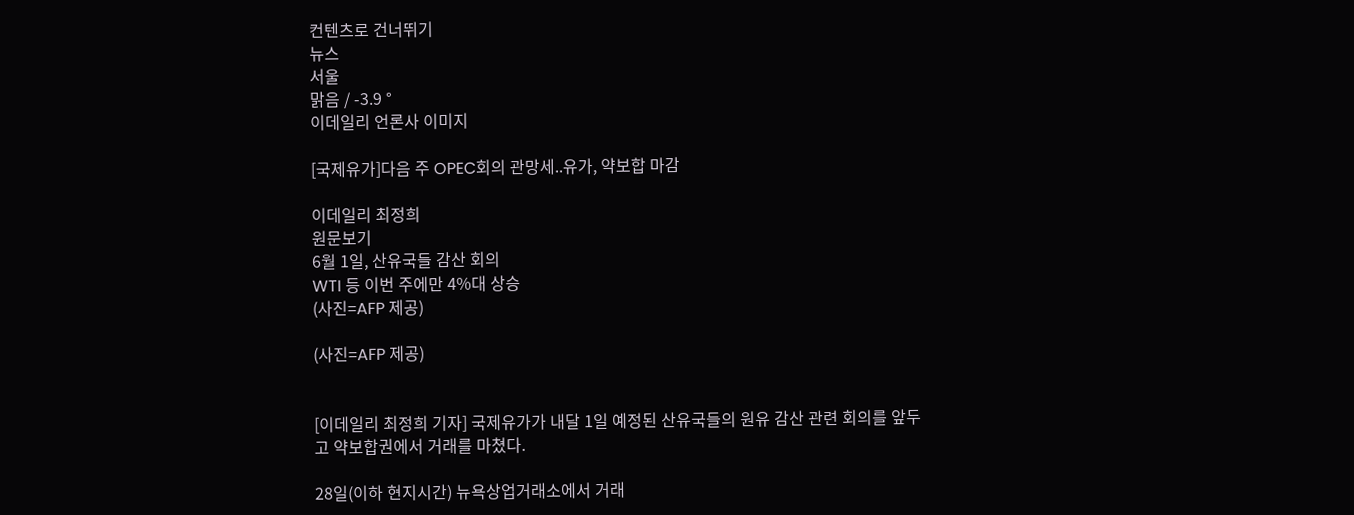컨텐츠로 건너뛰기
뉴스
서울
맑음 / -3.9 °
이데일리 언론사 이미지

[국제유가]다음 주 OPEC회의 관망세..유가, 약보합 마감

이데일리 최정희
원문보기
6월 1일, 산유국들 감산 회의
WTI 등 이번 주에만 4%대 상승
(사진=AFP 제공)

(사진=AFP 제공)


[이데일리 최정희 기자] 국제유가가 내달 1일 예정된 산유국들의 원유 감산 관련 회의를 앞두고 약보합권에서 거래를 마쳤다.

28일(이하 현지시간) 뉴욕상업거래소에서 거래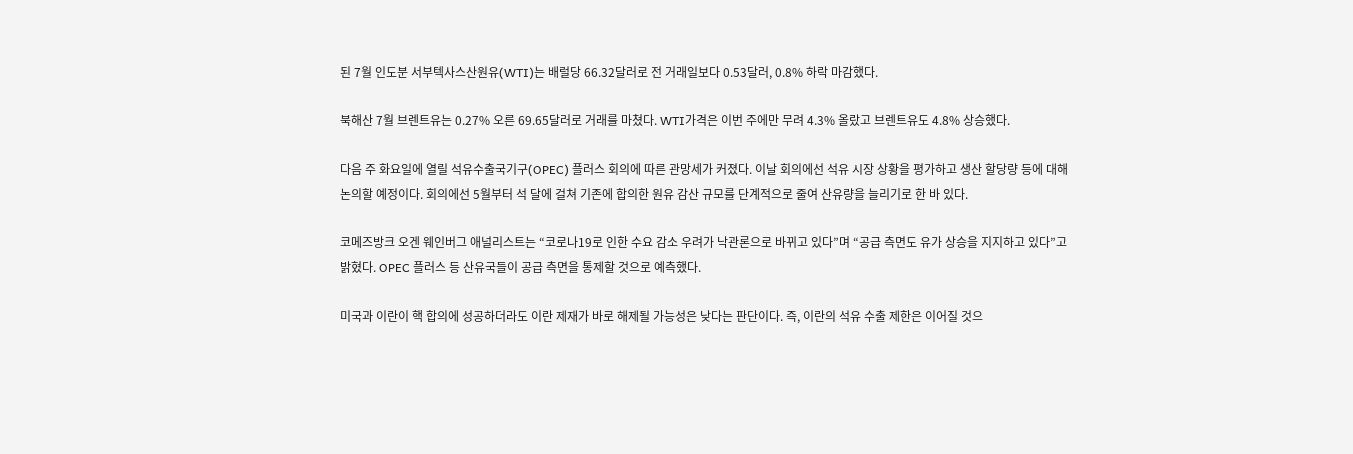된 7월 인도분 서부텍사스산원유(WTI)는 배럴당 66.32달러로 전 거래일보다 0.53달러, 0.8% 하락 마감했다.

북해산 7월 브렌트유는 0.27% 오른 69.65달러로 거래를 마쳤다. WTI가격은 이번 주에만 무려 4.3% 올랐고 브렌트유도 4.8% 상승했다.

다음 주 화요일에 열릴 석유수출국기구(OPEC) 플러스 회의에 따른 관망세가 커졌다. 이날 회의에선 석유 시장 상황을 평가하고 생산 할당량 등에 대해 논의할 예정이다. 회의에선 5월부터 석 달에 걸쳐 기존에 합의한 원유 감산 규모를 단계적으로 줄여 산유량을 늘리기로 한 바 있다.

코메즈방크 오겐 웨인버그 애널리스트는 “코로나19로 인한 수요 감소 우려가 낙관론으로 바뀌고 있다”며 “공급 측면도 유가 상승을 지지하고 있다”고 밝혔다. OPEC 플러스 등 산유국들이 공급 측면을 통제할 것으로 예측했다.

미국과 이란이 핵 합의에 성공하더라도 이란 제재가 바로 해제될 가능성은 낮다는 판단이다. 즉, 이란의 석유 수출 제한은 이어질 것으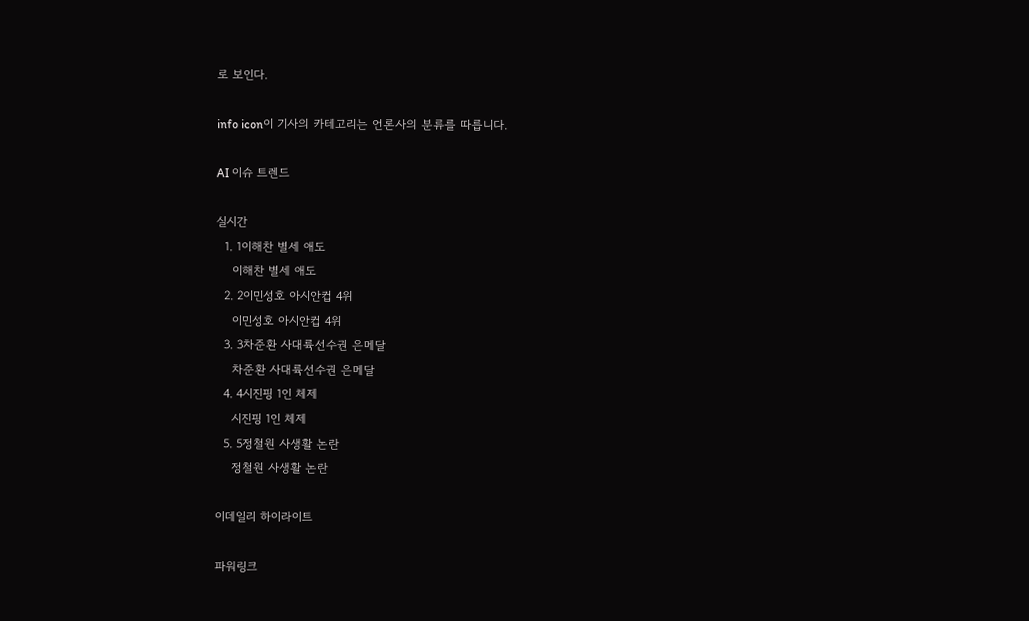로 보인다.

info icon이 기사의 카테고리는 언론사의 분류를 따릅니다.

AI 이슈 트렌드

실시간
  1. 1이해찬 별세 애도
    이해찬 별세 애도
  2. 2이민성호 아시안컵 4위
    이민성호 아시안컵 4위
  3. 3차준환 사대륙선수권 은메달
    차준환 사대륙선수권 은메달
  4. 4시진핑 1인 체제
    시진핑 1인 체제
  5. 5정철원 사생활 논란
    정철원 사생활 논란

이데일리 하이라이트

파워링크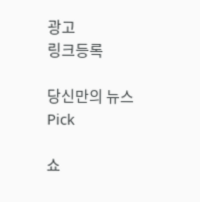광고
링크등록

당신만의 뉴스 Pick

쇼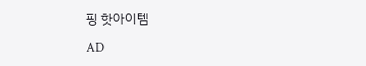핑 핫아이템

AD